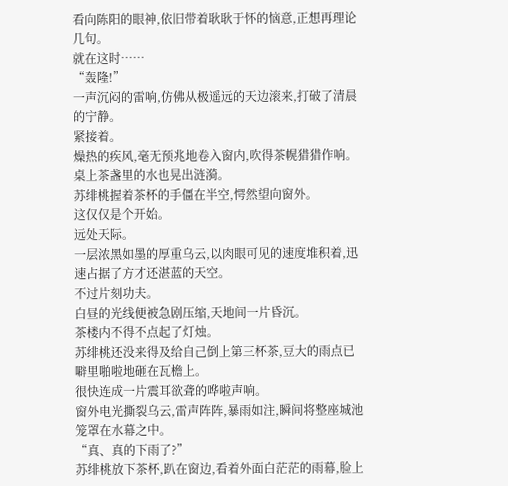看向陈阳的眼神,依旧带着耿耿于怀的恼意,正想再理论几句。
就在这时……
“轰隆!”
一声沉闷的雷响,仿佛从极遥远的天边滚来,打破了清晨的宁静。
紧接着。
燥热的疾风,毫无预兆地卷入窗内,吹得茶幌猎猎作响。
桌上茶盏里的水也晃出涟漪。
苏绯桃握着茶杯的手僵在半空,愕然望向窗外。
这仅仅是个开始。
远处天际。
一层浓黑如墨的厚重乌云,以肉眼可见的速度堆积着,迅速占据了方才还湛蓝的天空。
不过片刻功夫。
白昼的光线便被急剧压缩,天地间一片昏沉。
茶楼内不得不点起了灯烛。
苏绯桃还没来得及给自己倒上第三杯茶,豆大的雨点已噼里啪啦地砸在瓦檐上。
很快连成一片震耳欲聋的哗啦声响。
窗外电光撕裂乌云,雷声阵阵,暴雨如注,瞬间将整座城池笼罩在水幕之中。
“真、真的下雨了?”
苏绯桃放下茶杯,趴在窗边,看着外面白茫茫的雨幕,脸上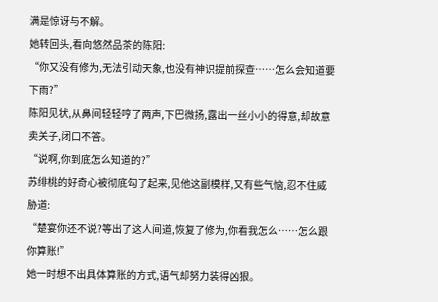满是惊讶与不解。
她转回头,看向悠然品茶的陈阳:
“你又没有修为,无法引动天象,也没有神识提前探查……怎么会知道要下雨?”
陈阳见状,从鼻间轻轻哼了两声,下巴微扬,露出一丝小小的得意,却故意卖关子,闭口不答。
“说啊,你到底怎么知道的?”
苏绯桃的好奇心被彻底勾了起来,见他这副模样,又有些气恼,忍不住威胁道:
“楚宴你还不说?等出了这人间道,恢复了修为,你看我怎么……怎么跟你算账!”
她一时想不出具体算账的方式,语气却努力装得凶狠。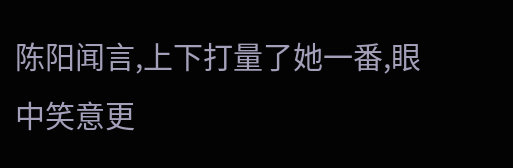陈阳闻言,上下打量了她一番,眼中笑意更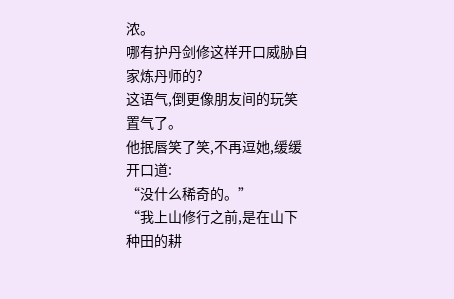浓。
哪有护丹剑修这样开口威胁自家炼丹师的?
这语气,倒更像朋友间的玩笑置气了。
他抿唇笑了笑,不再逗她,缓缓开口道:
“没什么稀奇的。”
“我上山修行之前,是在山下种田的耕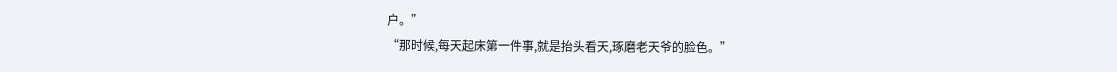户。”
“那时候,每天起床第一件事,就是抬头看天,琢磨老天爷的脸色。”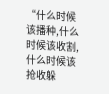“什么时候该播种,什么时候该收割,什么时候该抢收躲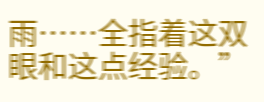雨……全指着这双眼和这点经验。”